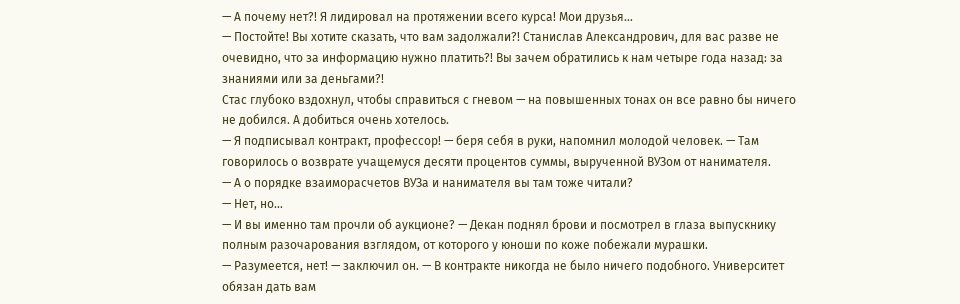— А почему нет?! Я лидировал на протяжении всего курса! Мои друзья…
— Постойте! Вы хотите сказать, что вам задолжали?! Станислав Александрович, для вас разве не очевидно, что за информацию нужно платить?! Вы зачем обратились к нам четыре года назад: за знаниями или за деньгами?!
Стас глубоко вздохнул, чтобы справиться с гневом — на повышенных тонах он все равно бы ничего не добился. А добиться очень хотелось.
— Я подписывал контракт, профессор! — беря себя в руки, напомнил молодой человек. — Там говорилось о возврате учащемуся десяти процентов суммы, вырученной ВУЗом от нанимателя.
— А о порядке взаиморасчетов ВУЗа и нанимателя вы там тоже читали?
— Нет, но…
— И вы именно там прочли об аукционе? — Декан поднял брови и посмотрел в глаза выпускнику полным разочарования взглядом, от которого у юноши по коже побежали мурашки.
— Разумеется, нет! — заключил он. — В контракте никогда не было ничего подобного. Университет обязан дать вам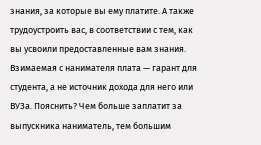знания, за которые вы ему платите. А также трудоустроить вас, в соответствии с тем, как вы усвоили предоставленные вам знания. Взимаемая с нанимателя плата — гарант для студента, а не источник дохода для него или ВУЗа. Пояснить? Чем больше заплатит за выпускника наниматель, тем большим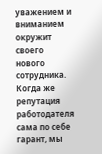уважением и вниманием окружит своего нового сотрудника. Когда же репутация работодателя сама по себе гарант, мы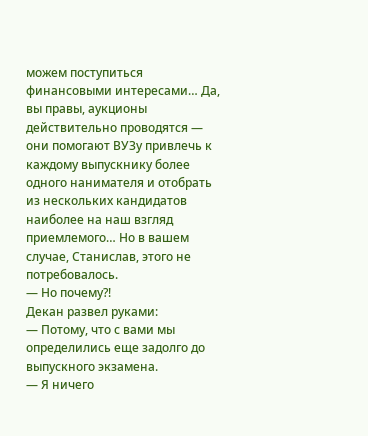можем поступиться финансовыми интересами… Да, вы правы, аукционы действительно проводятся — они помогают ВУЗу привлечь к каждому выпускнику более одного нанимателя и отобрать из нескольких кандидатов наиболее на наш взгляд приемлемого… Но в вашем случае, Станислав, этого не потребовалось.
— Но почему?!
Декан развел руками:
— Потому, что с вами мы определились еще задолго до выпускного экзамена.
— Я ничего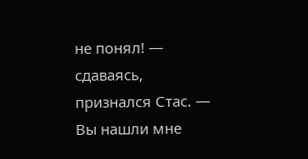не понял! — сдаваясь, признался Стас. — Вы нашли мне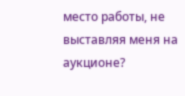место работы, не выставляя меня на аукционе?